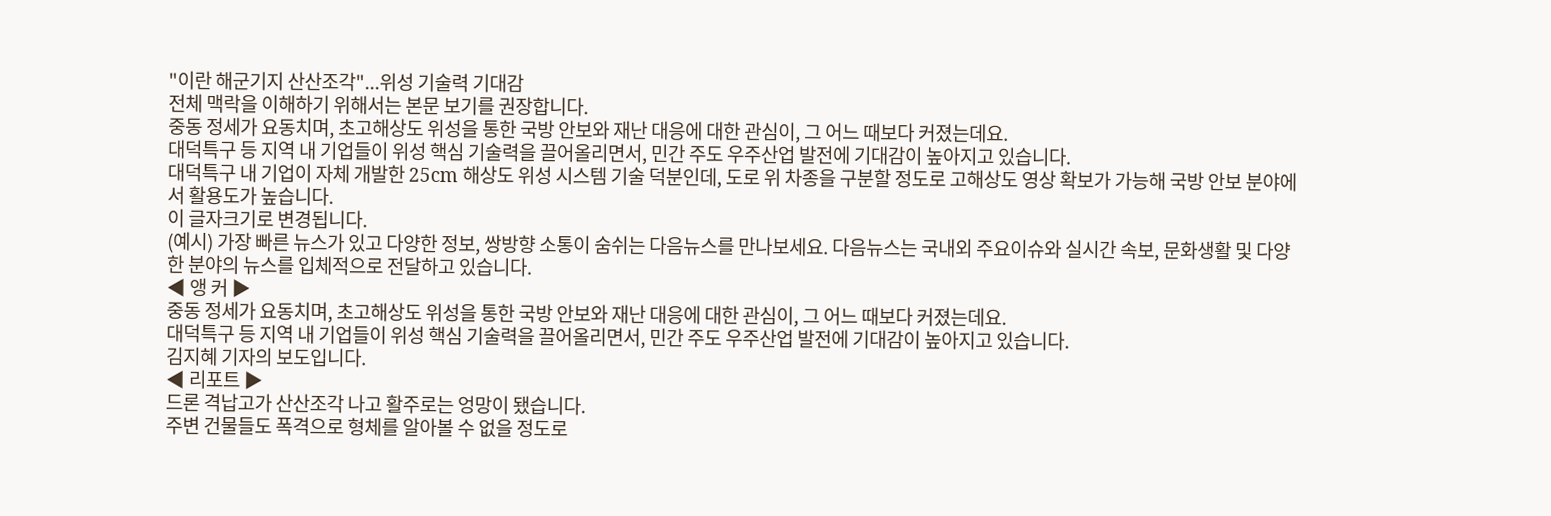"이란 해군기지 산산조각"...위성 기술력 기대감
전체 맥락을 이해하기 위해서는 본문 보기를 권장합니다.
중동 정세가 요동치며, 초고해상도 위성을 통한 국방 안보와 재난 대응에 대한 관심이, 그 어느 때보다 커졌는데요.
대덕특구 등 지역 내 기업들이 위성 핵심 기술력을 끌어올리면서, 민간 주도 우주산업 발전에 기대감이 높아지고 있습니다.
대덕특구 내 기업이 자체 개발한 25cm 해상도 위성 시스템 기술 덕분인데, 도로 위 차종을 구분할 정도로 고해상도 영상 확보가 가능해 국방 안보 분야에서 활용도가 높습니다.
이 글자크기로 변경됩니다.
(예시) 가장 빠른 뉴스가 있고 다양한 정보, 쌍방향 소통이 숨쉬는 다음뉴스를 만나보세요. 다음뉴스는 국내외 주요이슈와 실시간 속보, 문화생활 및 다양한 분야의 뉴스를 입체적으로 전달하고 있습니다.
◀ 앵 커 ▶
중동 정세가 요동치며, 초고해상도 위성을 통한 국방 안보와 재난 대응에 대한 관심이, 그 어느 때보다 커졌는데요.
대덕특구 등 지역 내 기업들이 위성 핵심 기술력을 끌어올리면서, 민간 주도 우주산업 발전에 기대감이 높아지고 있습니다.
김지혜 기자의 보도입니다.
◀ 리포트 ▶
드론 격납고가 산산조각 나고 활주로는 엉망이 됐습니다.
주변 건물들도 폭격으로 형체를 알아볼 수 없을 정도로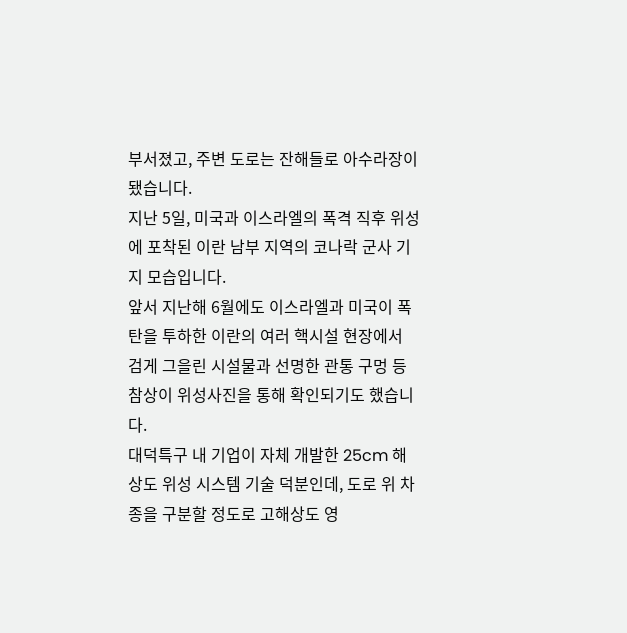부서졌고, 주변 도로는 잔해들로 아수라장이 됐습니다.
지난 5일, 미국과 이스라엘의 폭격 직후 위성에 포착된 이란 남부 지역의 코나락 군사 기지 모습입니다.
앞서 지난해 6월에도 이스라엘과 미국이 폭탄을 투하한 이란의 여러 핵시설 현장에서 검게 그을린 시설물과 선명한 관통 구멍 등 참상이 위성사진을 통해 확인되기도 했습니다.
대덕특구 내 기업이 자체 개발한 25cm 해상도 위성 시스템 기술 덕분인데, 도로 위 차종을 구분할 정도로 고해상도 영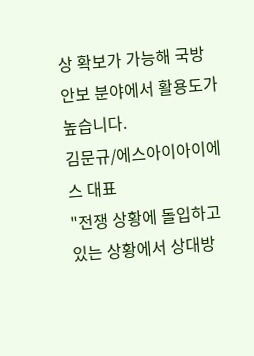상 확보가 가능해 국방 안보 분야에서 활용도가 높습니다.
김문규/에스아이아이에스 대표
"전쟁 상황에 돌입하고 있는 상황에서 상대방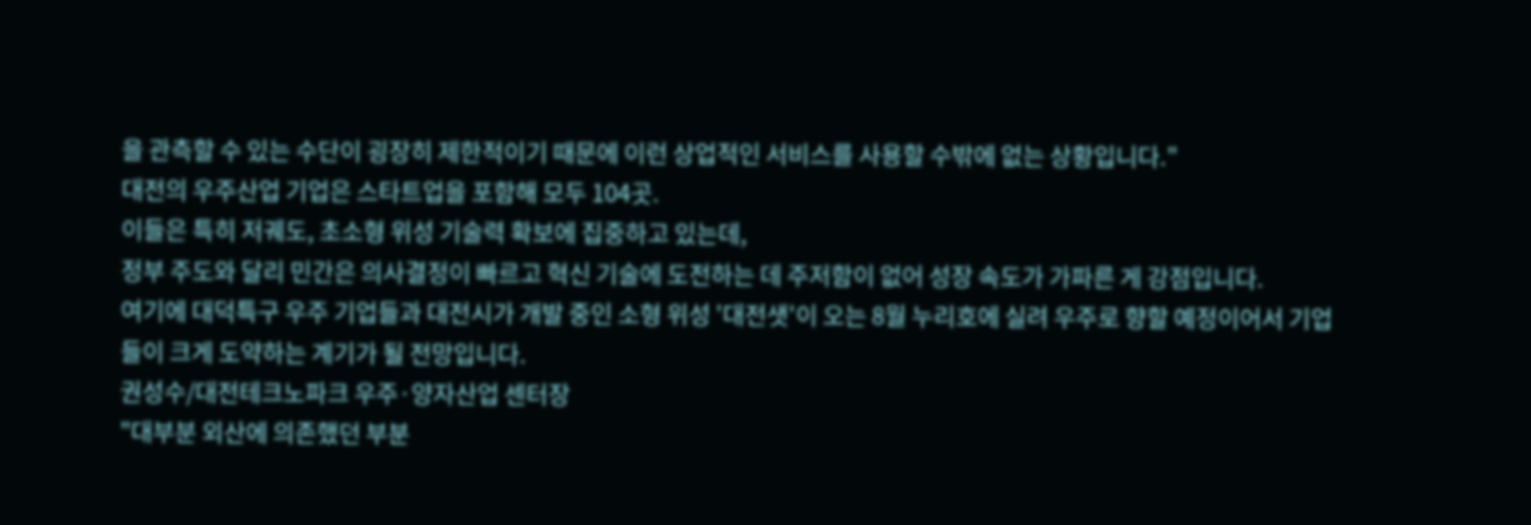을 관측할 수 있는 수단이 굉장히 제한적이기 때문에 이런 상업적인 서비스를 사용할 수밖에 없는 상황입니다."
대전의 우주산업 기업은 스타트업을 포함해 모두 104곳.
이들은 특히 저궤도, 초소형 위성 기술력 확보에 집중하고 있는데,
정부 주도와 달리 민간은 의사결정이 빠르고 혁신 기술에 도전하는 데 주저함이 없어 성장 속도가 가파른 게 강점입니다.
여기에 대덕특구 우주 기업들과 대전시가 개발 중인 소형 위성 '대전샛'이 오는 8월 누리호에 실려 우주로 향할 예정이어서 기업들이 크게 도약하는 계기가 될 전망입니다.
권성수/대전테크노파크 우주·양자산업 센터장
"대부분 외산에 의존했던 부분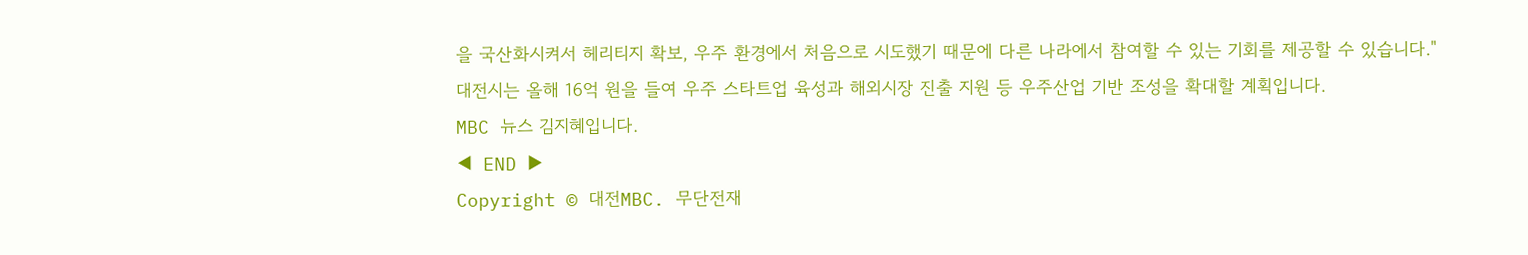을 국산화시켜서 헤리티지 확보, 우주 환경에서 처음으로 시도했기 때문에 다른 나라에서 참여할 수 있는 기회를 제공할 수 있습니다."
대전시는 올해 16억 원을 들여 우주 스타트업 육성과 해외시장 진출 지원 등 우주산업 기반 조성을 확대할 계획입니다.
MBC 뉴스 김지혜입니다.
◀ END ▶
Copyright © 대전MBC. 무단전재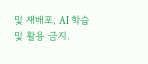및 재배포, AI 학습 및 활용 금지.